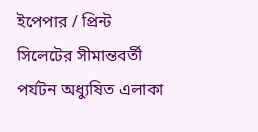ইপেপার / প্রিন্ট
সিলেটের সীমান্তবর্তী পর্যটন অধ্যুষিত এলাকা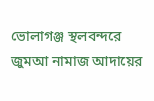ভোলাগঞ্জ স্থলবন্দরে জুমআ নামাজ আদায়ের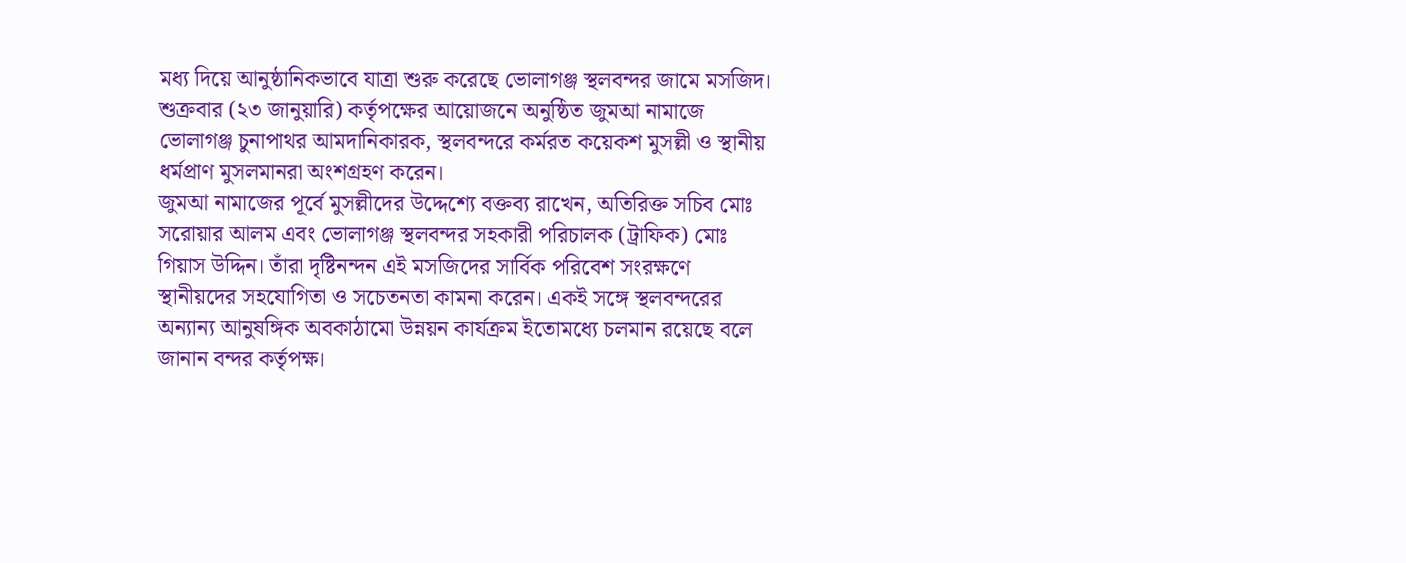মধ্য দিয়ে আনুষ্ঠানিকভাবে যাত্রা শুরু করেছে ভোলাগঞ্জ স্থলবন্দর জামে মসজিদ।
শুক্রবার (২৩ জানুয়ারি) কর্তৃপক্ষের আয়োজনে অনুষ্ঠিত জুমআ নামাজে ভোলাগঞ্জ চুনাপাথর আমদানিকারক, স্থলবন্দরে কর্মরত কয়েকশ মুসল্লী ও স্থানীয় ধর্মপ্রাণ মুসলমানরা অংশগ্রহণ করেন।
জুমআ নামাজের পূর্বে মুসল্লীদের উদ্দেশ্যে বক্তব্য রাখেন, অতিরিক্ত সচিব মোঃ সরোয়ার আলম এবং ভোলাগঞ্জ স্থলবন্দর সহকারী পরিচালক (ট্রাফিক) মোঃ গিয়াস উদ্দিন। তাঁরা দৃষ্টিনন্দন এই মসজিদের সার্বিক পরিবেশ সংরক্ষণে স্থানীয়দের সহযোগিতা ও সচেতনতা কামনা করেন। একই সঙ্গে স্থলবন্দরের অন্যান্য আনুষঙ্গিক অবকাঠামো উন্নয়ন কার্যক্রম ইতোমধ্যে চলমান রয়েছে বলে জানান বন্দর কর্তৃপক্ষ।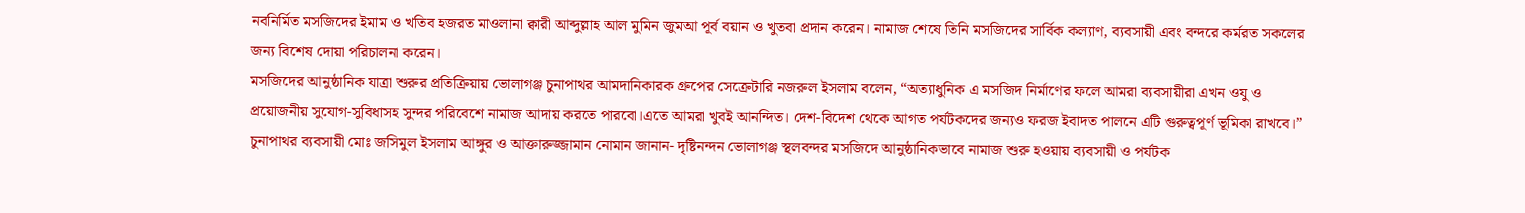নবনির্মিত মসজিদের ইমাম ও খতিব হজরত মাওলানা ক্বারী আব্দুল্লাহ আল মুমিন জুমআ পূর্ব বয়ান ও খুতবা প্রদান করেন। নামাজ শেষে তিনি মসজিদের সার্বিক কল্যাণ, ব্যবসায়ী এবং বন্দরে কর্মরত সকলের জন্য বিশেষ দোয়া পরিচালনা করেন।
মসজিদের আনুষ্ঠানিক যাত্রা শুরুর প্রতিক্রিয়ায় ভোলাগঞ্জ চুনাপাথর আমদানিকারক গ্রুপের সেক্রেটারি নজরুল ইসলাম বলেন, “অত্যাধুনিক এ মসজিদ নির্মাণের ফলে আমরা ব্যবসায়ীরা এখন ওযু ও প্রয়োজনীয় সুযোগ-সুবিধাসহ সুন্দর পরিবেশে নামাজ আদায় করতে পারবো।এতে আমরা খুবই আনন্দিত। দেশ-বিদেশ থেকে আগত পর্যটকদের জন্যও ফরজ ইবাদত পালনে এটি গুরুত্বপূর্ণ ভূমিকা রাখবে।”
চুনাপাথর ব্যবসায়ী মোঃ জসিমুল ইসলাম আঙ্গুর ও আক্তারুজ্জামান নোমান জানান- দৃষ্টিনন্দন ভোলাগঞ্জ স্থলবন্দর মসজিদে আনুষ্ঠানিকভাবে নামাজ শুরু হওয়ায় ব্যবসায়ী ও পর্যটক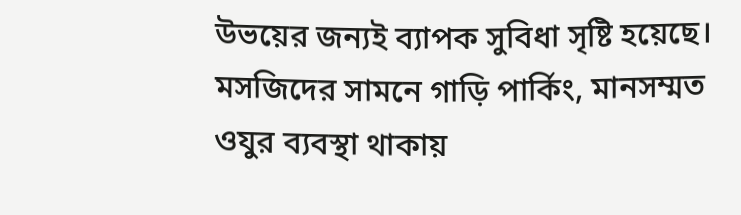উভয়ের জন্যই ব্যাপক সুবিধা সৃষ্টি হয়েছে। মসজিদের সামনে গাড়ি পার্কিং, মানসম্মত ওযুর ব্যবস্থা থাকায়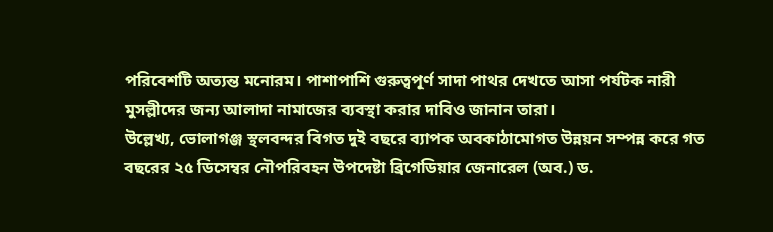পরিবেশটি অত্যন্ত মনোরম। পাশাপাশি গুরুত্বপূর্ণ সাদা পাথর দেখতে আসা পর্যটক নারী মুসল্লীদের জন্য আলাদা নামাজের ব্যবস্থা করার দাবিও জানান তারা।
উল্লেখ্য, ভোলাগঞ্জ স্থলবন্দর বিগত দুই বছরে ব্যাপক অবকাঠামোগত উন্নয়ন সম্পন্ন করে গত বছরের ২৫ ডিসেম্বর নৌপরিবহন উপদেষ্টা ব্রিগেডিয়ার জেনারেল (অব.) ড.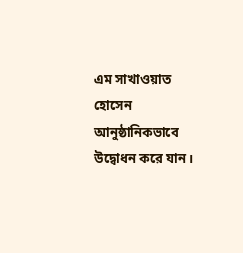এম সাখাওয়াত হোসেন আনুষ্ঠানিকভাবে উদ্বোধন করে যান।